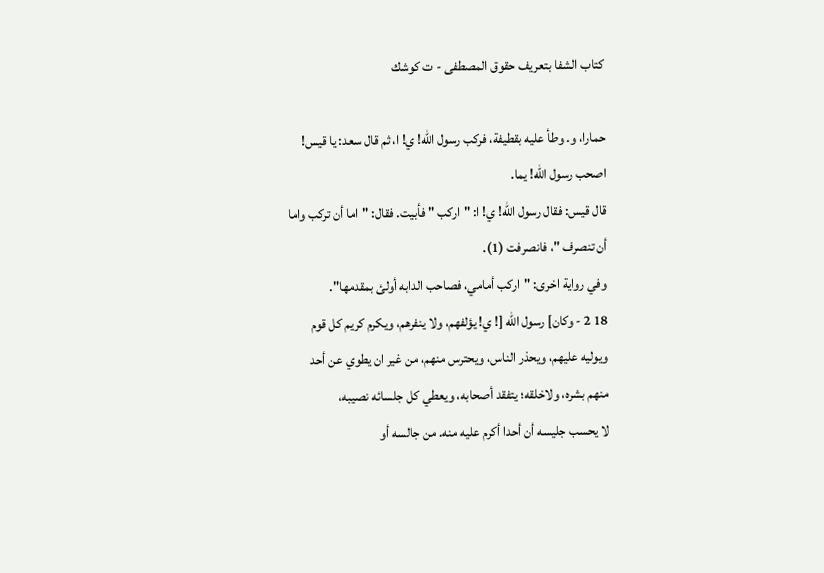كتاب الشفا بتعريف حقوق المصطفى - ت كوشك

حمارا، و. وطأ عليه بقطيفة، فركب رسول الله! ي! ا، ثم قال سعد: يا قيس!
اصحب رسول الله! يما.
قال قيس: فقال رسول الله! ي! ا: "اركب " فأبيت. فقال: "اما أن تركب واما
أن تنصرف "، فانصرفت (1).
وفي رواية اخرى: "اركب أمامي، فصاحب الدابه أولئ بمقدمها".
18 2 - وكان] رسول الله [! ي! يؤلفهم، ولا ينفرهم، ويكرم كريم كل قوم
ويوليه عليهم، ويحذر الناس، ويحترس منهم، من غير ان يطوي عن أحد
منهم بشره، ولاخلقه؛ يتفقد أصحابه، ويعطي كل جلسائه نصيبه،
لا يحسب جليسه أن أحدا أكرم عليه منه. من جالسه أو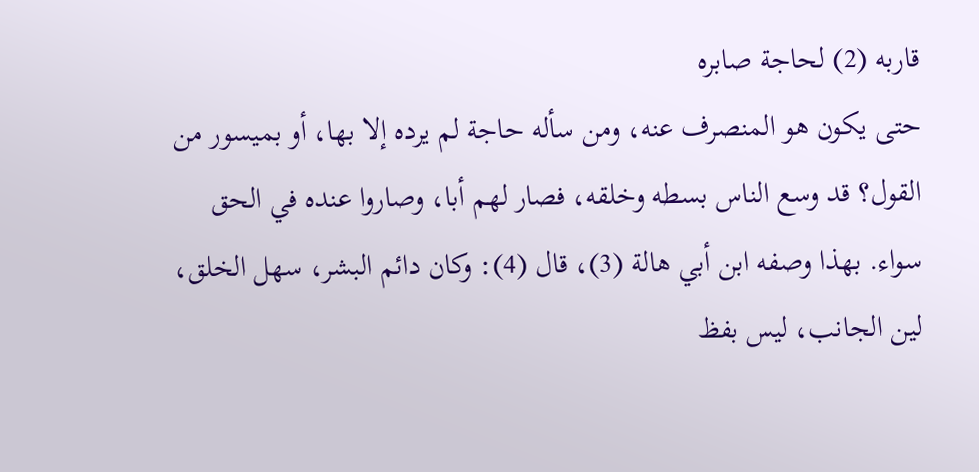قاربه (2) لحاجة صابره
حتى يكون هو المنصرف عنه، ومن سأله حاجة لم يرده إلا بها، أو بميسور من
القول؟ قد وسع الناس بسطه وخلقه، فصار لهم أبا، وصاروا عنده في الحق
سواء. بهذا وصفه ابن أبي هالة (3)، قال (4): وكان دائم البشر، سهل الخلق،
لين الجانب، ليس بفظ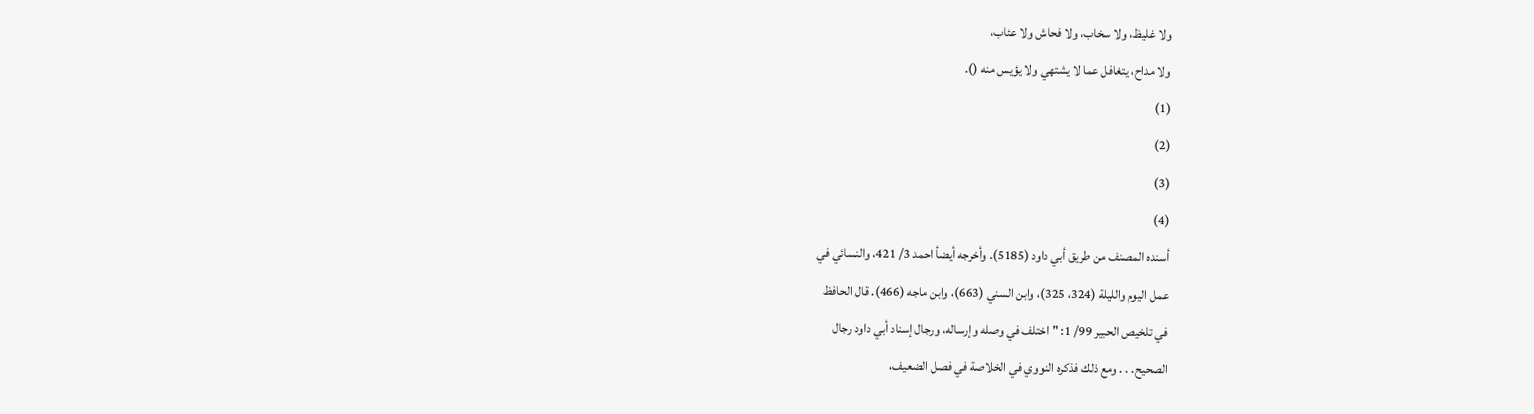ولا غليظ، ولا سخاب، ولا فحاش ولا عئاب،
ولا مداح، يتغافل عما لا يشتهي ولا يؤيس منه ().
(1)
(2)
(3)
(4)
أسنده المصنف من طريق أبي داود (5185). وأخرجه أيضأ احمد 3/ 421، والنسائي في
عمل اليوم والليلة (324، 325)، وابن السني (663)، وابن ماجه (466). قال الحافظ
في تلخيص الحبير 99/ 1: "اختلف في وصله وإرساله، ورجال إسناد أبي داود رجال
الصحيح. . . ومع ذلك فذكره النووي في الخلاصة في فصل الضعيف،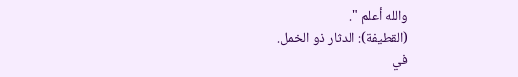والله أعلم ".
(القطيفة): الدثار ذو الخمل.
في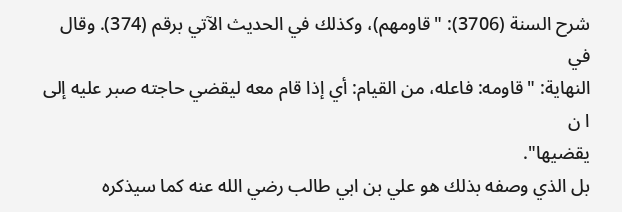شرح السنة (3706): "قاومهم)، وكذلك في الحديث الآتي برقم (374). وقال في
النهاية: "قاومه: فاعله، من القيام: أي إذا قام معه ليقضي حاجته صبر عليه إلى ا ن
يقضيها".
بل الذي وصفه بذلك هو علي بن ابي طالب رضي الله عنه كما سيذكره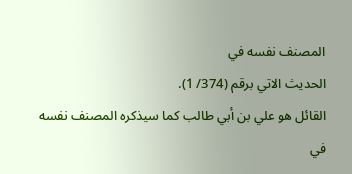المصنف نفسه في
الحديث الاتي برقم (374/ 1).
القائل هو علي بن أبي طالب كما سيذكره المصنف نفسه في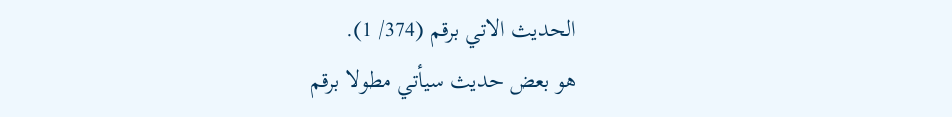الحديث الاتي برقم (374/ 1).
هو بعض حديث سيأتي مطولا برقم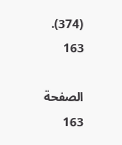(374).
163

الصفحة 163